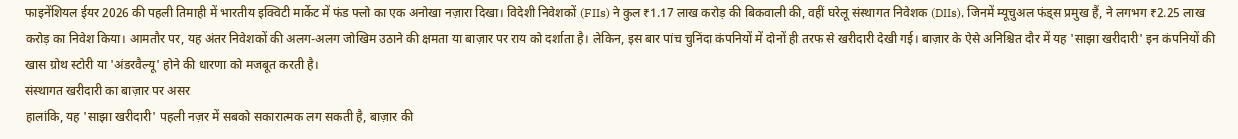फाइनेंशियल ईयर 2026 की पहली तिमाही में भारतीय इक्विटी मार्केट में फंड फ्लो का एक अनोखा नज़ारा दिखा। विदेशी निवेशकों (FIIs) ने कुल ₹1.17 लाख करोड़ की बिकवाली की, वहीं घरेलू संस्थागत निवेशक (DIIs), जिनमें म्यूचुअल फंड्स प्रमुख हैं, ने लगभग ₹2.25 लाख करोड़ का निवेश किया। आमतौर पर, यह अंतर निवेशकों की अलग-अलग जोखिम उठाने की क्षमता या बाज़ार पर राय को दर्शाता है। लेकिन, इस बार पांच चुनिंदा कंपनियों में दोनों ही तरफ से खरीदारी देखी गई। बाज़ार के ऐसे अनिश्चित दौर में यह 'साझा खरीदारी' इन कंपनियों की खास ग्रोथ स्टोरी या 'अंडरवैल्यू' होने की धारणा को मजबूत करती है।
संस्थागत खरीदारी का बाज़ार पर असर
हालांकि, यह 'साझा खरीदारी' पहली नज़र में सबको सकारात्मक लग सकती है, बाज़ार की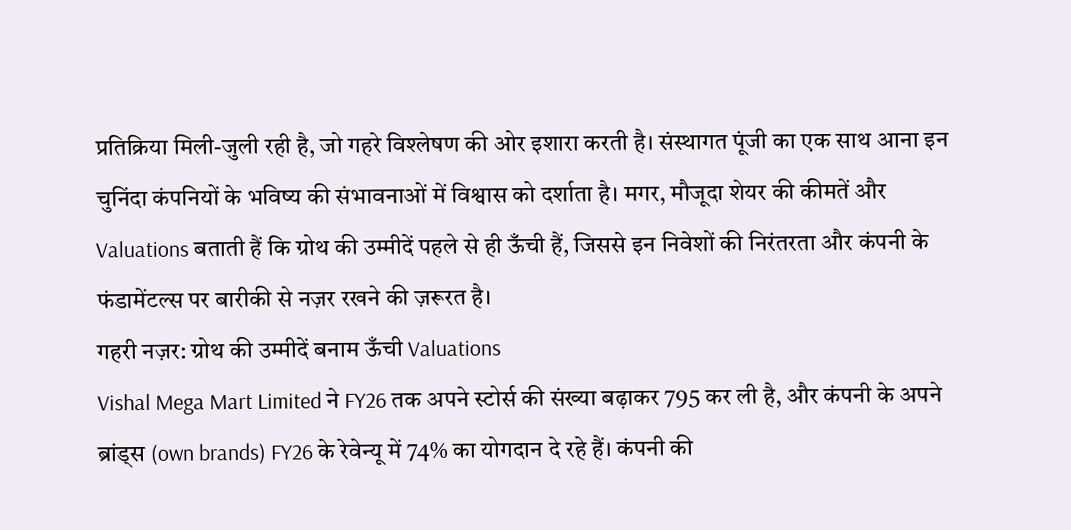प्रतिक्रिया मिली-जुली रही है, जो गहरे विश्लेषण की ओर इशारा करती है। संस्थागत पूंजी का एक साथ आना इन चुनिंदा कंपनियों के भविष्य की संभावनाओं में विश्वास को दर्शाता है। मगर, मौजूदा शेयर की कीमतें और Valuations बताती हैं कि ग्रोथ की उम्मीदें पहले से ही ऊँची हैं, जिससे इन निवेशों की निरंतरता और कंपनी के फंडामेंटल्स पर बारीकी से नज़र रखने की ज़रूरत है।
गहरी नज़र: ग्रोथ की उम्मीदें बनाम ऊँची Valuations
Vishal Mega Mart Limited ने FY26 तक अपने स्टोर्स की संख्या बढ़ाकर 795 कर ली है, और कंपनी के अपने ब्रांड्स (own brands) FY26 के रेवेन्यू में 74% का योगदान दे रहे हैं। कंपनी की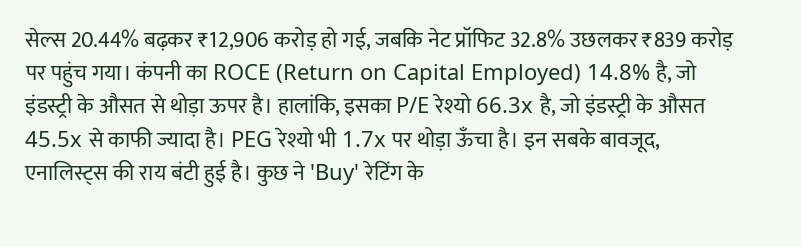सेल्स 20.44% बढ़कर ₹12,906 करोड़ हो गई, जबकि नेट प्रॉफिट 32.8% उछलकर ₹839 करोड़ पर पहुंच गया। कंपनी का ROCE (Return on Capital Employed) 14.8% है, जो इंडस्ट्री के औसत से थोड़ा ऊपर है। हालांकि, इसका P/E रेश्यो 66.3x है, जो इंडस्ट्री के औसत 45.5x से काफी ज्यादा है। PEG रेश्यो भी 1.7x पर थोड़ा ऊँचा है। इन सबके बावजूद, एनालिस्ट्स की राय बंटी हुई है। कुछ ने 'Buy' रेटिंग के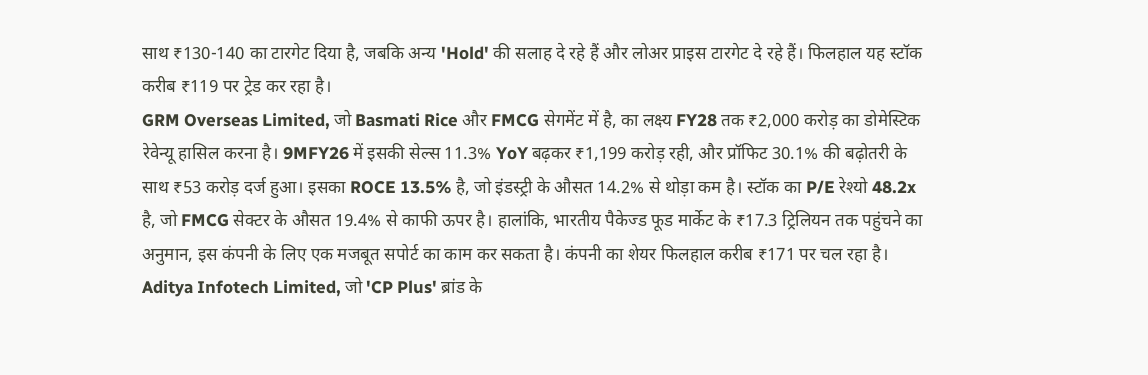साथ ₹130-140 का टारगेट दिया है, जबकि अन्य 'Hold' की सलाह दे रहे हैं और लोअर प्राइस टारगेट दे रहे हैं। फिलहाल यह स्टॉक करीब ₹119 पर ट्रेड कर रहा है।
GRM Overseas Limited, जो Basmati Rice और FMCG सेगमेंट में है, का लक्ष्य FY28 तक ₹2,000 करोड़ का डोमेस्टिक रेवेन्यू हासिल करना है। 9MFY26 में इसकी सेल्स 11.3% YoY बढ़कर ₹1,199 करोड़ रही, और प्रॉफिट 30.1% की बढ़ोतरी के साथ ₹53 करोड़ दर्ज हुआ। इसका ROCE 13.5% है, जो इंडस्ट्री के औसत 14.2% से थोड़ा कम है। स्टॉक का P/E रेश्यो 48.2x है, जो FMCG सेक्टर के औसत 19.4% से काफी ऊपर है। हालांकि, भारतीय पैकेज्ड फूड मार्केट के ₹17.3 ट्रिलियन तक पहुंचने का अनुमान, इस कंपनी के लिए एक मजबूत सपोर्ट का काम कर सकता है। कंपनी का शेयर फिलहाल करीब ₹171 पर चल रहा है।
Aditya Infotech Limited, जो 'CP Plus' ब्रांड के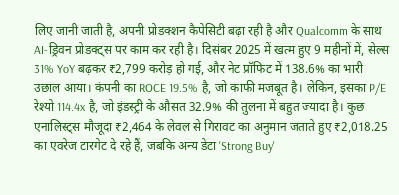लिए जानी जाती है, अपनी प्रोडक्शन कैपेसिटी बढ़ा रही है और Qualcomm के साथ AI-ड्रिवन प्रोडक्ट्स पर काम कर रही है। दिसंबर 2025 में खत्म हुए 9 महीनों में, सेल्स 31% YoY बढ़कर ₹2,799 करोड़ हो गई, और नेट प्रॉफिट में 138.6% का भारी उछाल आया। कंपनी का ROCE 19.5% है, जो काफी मजबूत है। लेकिन, इसका P/E रेश्यो 114.4x है, जो इंडस्ट्री के औसत 32.9% की तुलना में बहुत ज्यादा है। कुछ एनालिस्ट्स मौजूदा ₹2,464 के लेवल से गिरावट का अनुमान जताते हुए ₹2,018.25 का एवरेज टारगेट दे रहे हैं, जबकि अन्य डेटा 'Strong Buy'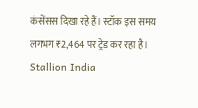कंसेंसस दिखा रहे हैं। स्टॉक इस समय लगभग ₹2,464 पर ट्रेड कर रहा है।
Stallion India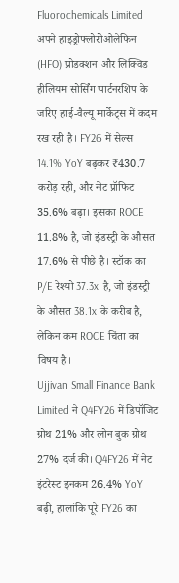Fluorochemicals Limited अपने हाइड्रोफ्लोरोओलेफिन (HFO) प्रोडक्शन और लिक्विड हीलियम सोर्सिंग पार्टनरशिप के जरिए हाई-वैल्यू मार्केट्स में कदम रख रही है। FY26 में सेल्स 14.1% YoY बढ़कर ₹430.7 करोड़ रही, और नेट प्रॉफिट 35.6% बढ़ा। इसका ROCE 11.8% है, जो इंडस्ट्री के औसत 17.6% से पीछे है। स्टॉक का P/E रेश्यो 37.3x है, जो इंडस्ट्री के औसत 38.1x के करीब है, लेकिन कम ROCE चिंता का विषय है।
Ujjivan Small Finance Bank Limited ने Q4FY26 में डिपॉजिट ग्रोथ 21% और लोन बुक ग्रोथ 27% दर्ज की। Q4FY26 में नेट इंटरेस्ट इनकम 26.4% YoY बढ़ी, हालांकि पूरे FY26 का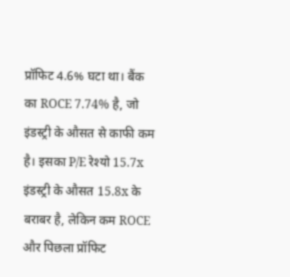प्रॉफिट 4.6% घटा था। बैंक का ROCE 7.74% है, जो इंडस्ट्री के औसत से काफी कम है। इसका P/E रेश्यो 15.7x इंडस्ट्री के औसत 15.8x के बराबर है, लेकिन कम ROCE और पिछला प्रॉफिट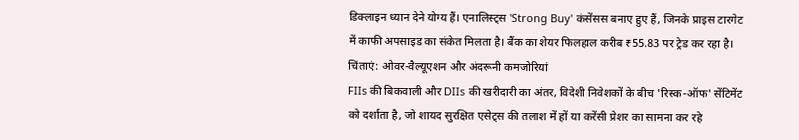डिक्लाइन ध्यान देने योग्य हैं। एनालिस्ट्स 'Strong Buy' कंसेंसस बनाए हुए हैं, जिनके प्राइस टारगेट में काफी अपसाइड का संकेत मिलता है। बैंक का शेयर फिलहाल करीब ₹55.83 पर ट्रेड कर रहा है।
चिंताएं: ओवर-वैल्यूएशन और अंदरूनी कमजोरियां
FIIs की बिकवाली और DIIs की खरीदारी का अंतर, विदेशी निवेशकों के बीच 'रिस्क-ऑफ' सेंटिमेंट को दर्शाता है, जो शायद सुरक्षित एसेट्स की तलाश में हों या करेंसी प्रेशर का सामना कर रहे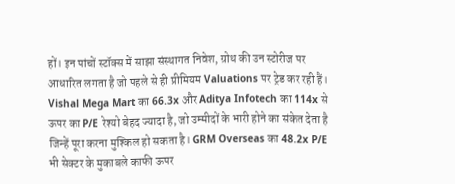हों। इन पांचों स्टॉक्स में साझा संस्थागत निवेश, ग्रोथ की उन स्टोरीज पर आधारित लगता है जो पहले से ही प्रीमियम Valuations पर ट्रेड कर रही हैं। Vishal Mega Mart का 66.3x और Aditya Infotech का 114x से ऊपर का P/E रेश्यो बेहद ज्यादा है, जो उम्मीदों के भारी होने का संकेत देता है जिन्हें पूरा करना मुश्किल हो सकता है। GRM Overseas का 48.2x P/E भी सेक्टर के मुकाबले काफी ऊपर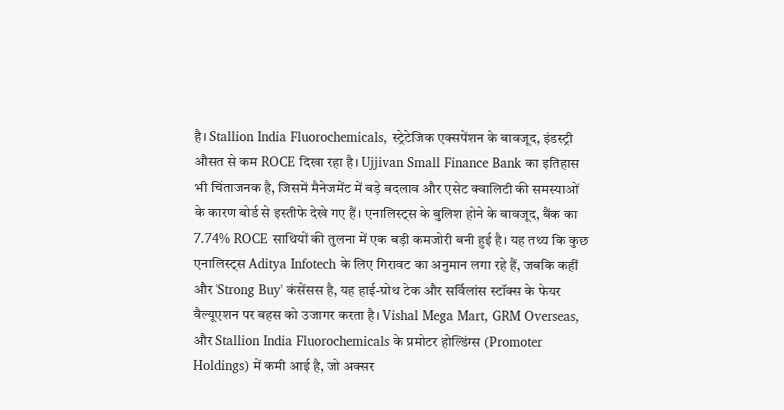है। Stallion India Fluorochemicals, स्ट्रेटेजिक एक्सपेंशन के बावजूद, इंडस्ट्री औसत से कम ROCE दिखा रहा है। Ujjivan Small Finance Bank का इतिहास भी चिंताजनक है, जिसमें मैनेजमेंट में बड़े बदलाव और एसेट क्वालिटी की समस्याओं के कारण बोर्ड से इस्तीफे देखे गए हैं। एनालिस्ट्स के बुलिश होने के बावजूद, बैंक का 7.74% ROCE साथियों की तुलना में एक बड़ी कमजोरी बनी हुई है। यह तथ्य कि कुछ एनालिस्ट्स Aditya Infotech के लिए गिरावट का अनुमान लगा रहे हैं, जबकि कहीं और 'Strong Buy' कंसेंसस है, यह हाई-ग्रोथ टेक और सर्विलांस स्टॉक्स के फेयर वैल्यूएशन पर बहस को उजागर करता है। Vishal Mega Mart, GRM Overseas, और Stallion India Fluorochemicals के प्रमोटर होल्डिंग्स (Promoter Holdings) में कमी आई है, जो अक्सर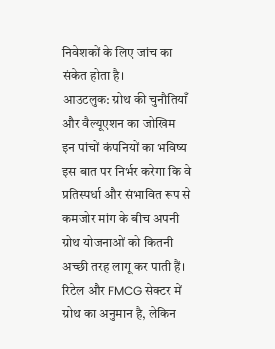निवेशकों के लिए जांच का संकेत होता है।
आउटलुक: ग्रोथ की चुनौतियाँ और वैल्यूएशन का जोखिम
इन पांचों कंपनियों का भविष्य इस बात पर निर्भर करेगा कि वे प्रतिस्पर्धा और संभावित रूप से कमजोर मांग के बीच अपनी ग्रोथ योजनाओं को कितनी अच्छी तरह लागू कर पाती हैं। रिटेल और FMCG सेक्टर में ग्रोथ का अनुमान है, लेकिन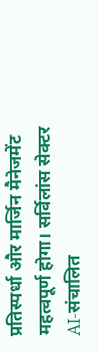प्रतिस्पर्धा और मार्जिन मैनेजमेंट महत्वपूर्ण होगा। सर्विलांस सेक्टर AI-संचालित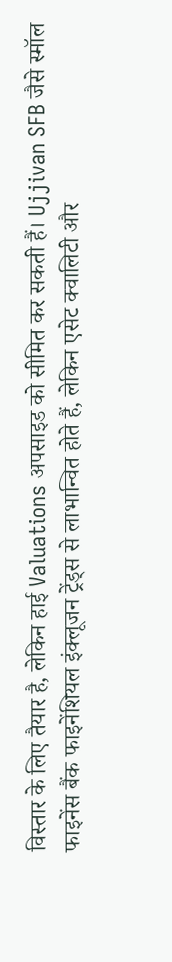विस्तार के लिए तैयार है, लेकिन हाई Valuations अपसाइड को सीमित कर सकती हैं। Ujjivan SFB जैसे स्मॉल फाइनेंस बैंक फाइनेंशियल इंक्लूजन ट्रेंड्स से लाभान्वित होते हैं, लेकिन एसेट क्वालिटी और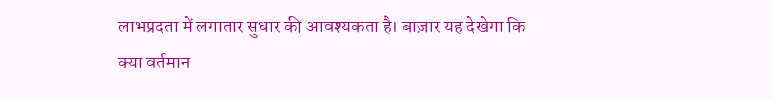लाभप्रदता में लगातार सुधार की आवश्यकता है। बाज़ार यह देखेगा कि क्या वर्तमान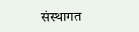संस्थागत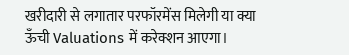खरीदारी से लगातार परफॉरमेंस मिलेगी या क्या ऊँची Valuations में करेक्शन आएगा।